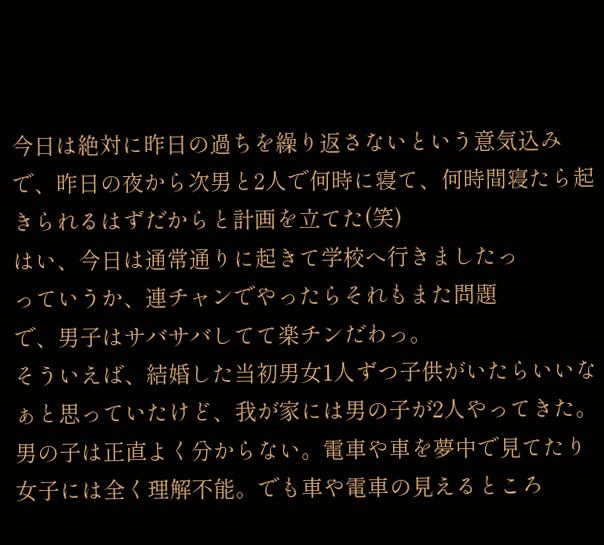今日は絶対に昨日の過ちを繰り返さないという意気込みで、昨日の夜から次男と2人で何時に寝て、何時間寝たら起きられるはずだからと計画を立てた(笑)
はい、今日は通常通りに起きて学校へ行きましたっ
っていうか、連チャンでやったらそれもまた問題
で、男子はサバサバしてて楽チンだわっ。
そういえば、結婚した当初男女1人ずつ子供がいたらいいなぁと思っていたけど、我が家には男の子が2人やってきた。
男の子は正直よく分からない。電車や車を夢中で見てたり女子には全く理解不能。でも車や電車の見えるところ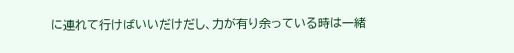に連れて行けばいいだけだし、力が有り余っている時は一緒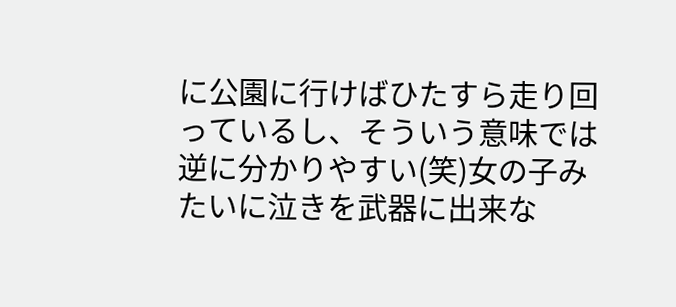に公園に行けばひたすら走り回っているし、そういう意味では逆に分かりやすい(笑)女の子みたいに泣きを武器に出来な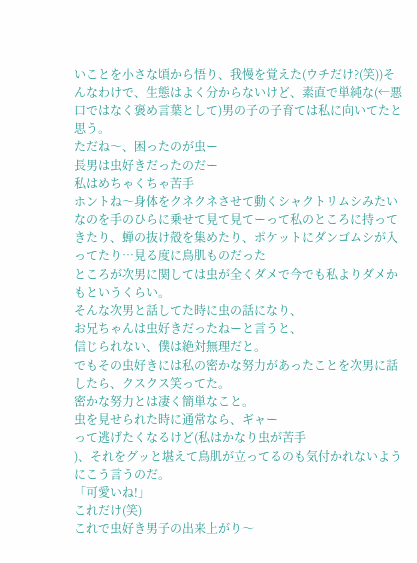いことを小さな頃から悟り、我慢を覚えた(ウチだけ?(笑))そんなわけで、生態はよく分からないけど、素直で単純な(←悪口ではなく褒め言葉として)男の子の子育ては私に向いてたと思う。
ただね〜、困ったのが虫ー
長男は虫好きだったのだー
私はめちゃくちゃ苦手
ホントね〜身体をクネクネさせて動くシャクトリムシみたいなのを手のひらに乗せて見て見てーって私のところに持ってきたり、蝉の抜け殻を集めたり、ポケットにダンゴムシが入ってたり…見る度に鳥肌ものだった
ところが次男に関しては虫が全くダメで今でも私よりダメかもというくらい。
そんな次男と話してた時に虫の話になり、
お兄ちゃんは虫好きだったねーと言うと、
信じられない、僕は絶対無理だと。
でもその虫好きには私の密かな努力があったことを次男に話したら、クスクス笑ってた。
密かな努力とは凄く簡単なこと。
虫を見せられた時に通常なら、ギャー
って逃げたくなるけど(私はかなり虫が苦手
)、それをグッと堪えて鳥肌が立ってるのも気付かれないようにこう言うのだ。
「可愛いね!」
これだけ(笑)
これで虫好き男子の出来上がり〜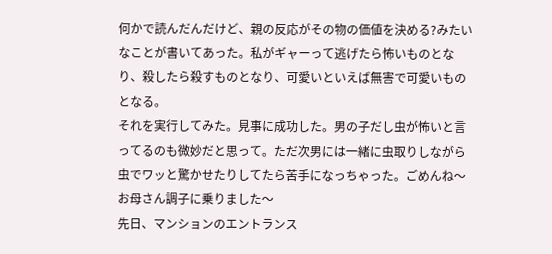何かで読んだんだけど、親の反応がその物の価値を決める?みたいなことが書いてあった。私がギャーって逃げたら怖いものとなり、殺したら殺すものとなり、可愛いといえば無害で可愛いものとなる。
それを実行してみた。見事に成功した。男の子だし虫が怖いと言ってるのも微妙だと思って。ただ次男には一緒に虫取りしながら虫でワッと驚かせたりしてたら苦手になっちゃった。ごめんね〜お母さん調子に乗りました〜
先日、マンションのエントランス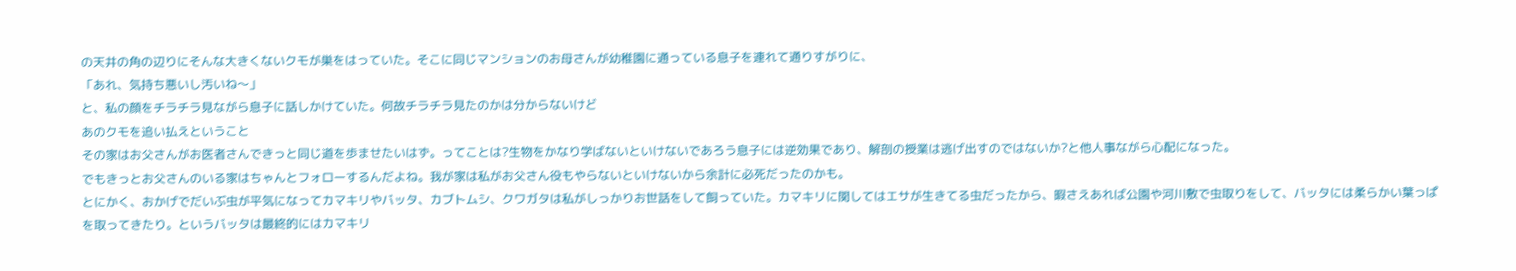の天井の角の辺りにそんな大きくないクモが巣をはっていた。そこに同じマンションのお母さんが幼稚園に通っている息子を連れて通りすがりに、
「あれ、気持ち悪いし汚いね〜」
と、私の顔をチラチラ見ながら息子に話しかけていた。何故チラチラ見たのかは分からないけど
あのクモを追い払えということ
その家はお父さんがお医者さんできっと同じ道を歩ませたいはず。ってことは?生物をかなり学ばないといけないであろう息子には逆効果であり、解剖の授業は逃げ出すのではないか?と他人事ながら心配になった。
でもきっとお父さんのいる家はちゃんとフォローするんだよね。我が家は私がお父さん役もやらないといけないから余計に必死だったのかも。
とにかく、おかげでだいぶ虫が平気になってカマキリやバッタ、カブトムシ、クワガタは私がしっかりお世話をして飼っていた。カマキリに関してはエサが生きてる虫だったから、暇さえあれば公園や河川敷で虫取りをして、バッタには柔らかい葉っぱを取ってきたり。というバッタは最終的にはカマキリ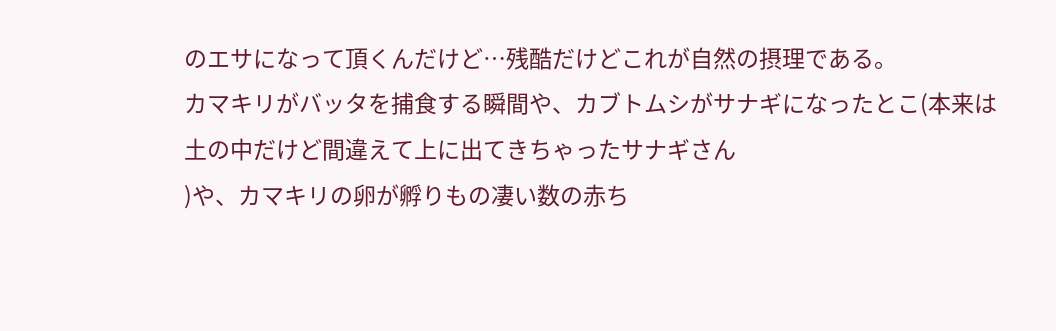のエサになって頂くんだけど…残酷だけどこれが自然の摂理である。
カマキリがバッタを捕食する瞬間や、カブトムシがサナギになったとこ(本来は土の中だけど間違えて上に出てきちゃったサナギさん
)や、カマキリの卵が孵りもの凄い数の赤ち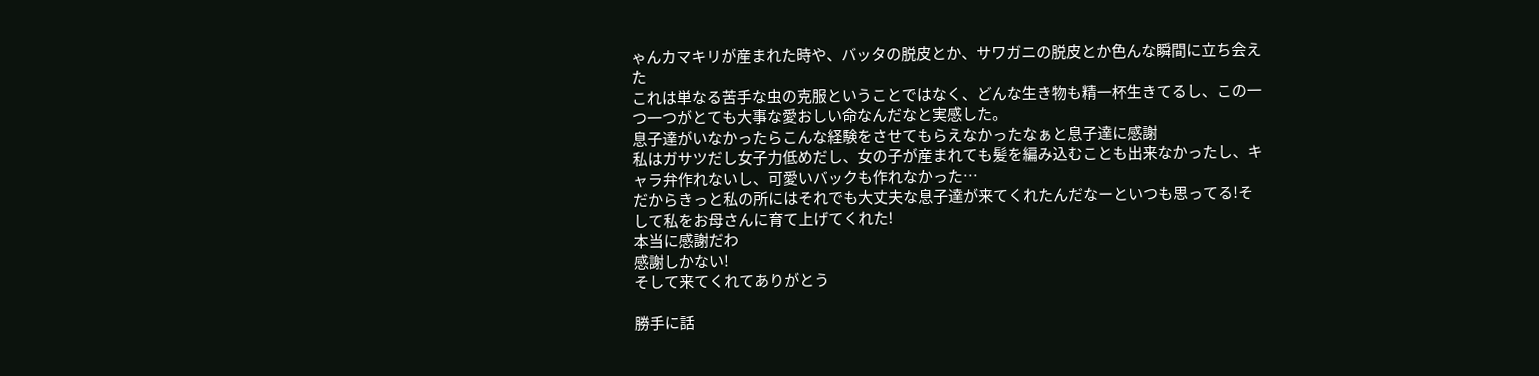ゃんカマキリが産まれた時や、バッタの脱皮とか、サワガニの脱皮とか色んな瞬間に立ち会えた
これは単なる苦手な虫の克服ということではなく、どんな生き物も精一杯生きてるし、この一つ一つがとても大事な愛おしい命なんだなと実感した。
息子達がいなかったらこんな経験をさせてもらえなかったなぁと息子達に感謝
私はガサツだし女子力低めだし、女の子が産まれても髪を編み込むことも出来なかったし、キャラ弁作れないし、可愛いバックも作れなかった…
だからきっと私の所にはそれでも大丈夫な息子達が来てくれたんだなーといつも思ってる!そして私をお母さんに育て上げてくれた!
本当に感謝だわ
感謝しかない!
そして来てくれてありがとう

勝手に話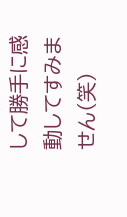して勝手に感動してすみません(笑)